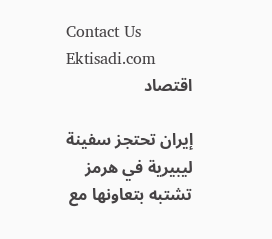Contact Us
Ektisadi.com
اقتصاد

إيران تحتجز سفينة ليبيرية في هرمز تشتبه بتعاونها مع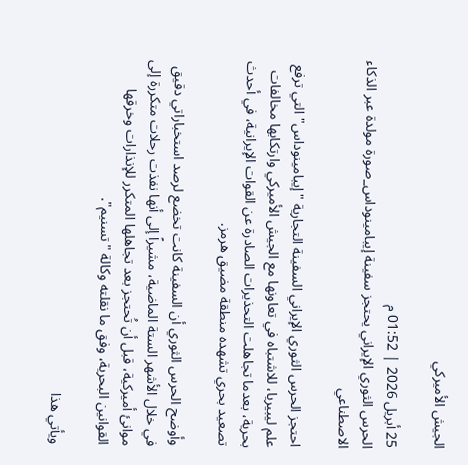الجيش الأميركي

25 أبريل 2026 | 01:52 م
الحرس الثوري الإيراني يحتجز سفينة إيبامينوداس_صورة مولدة عبر الذكاء الاصطناعي

احتجز الحرس الثوري الإيراني السفينة التجارية "إيبامينوداس" التي ترفع علم ليبيريا، للاشتباه في تعاونها مع الجيش الأميركي وارتكابها مخالفات بحرية، بعدما تجاهلت التحذيرات الصادرة عن القوات الإيرانية، في أحدث تصعيد بحري تشهده منطقة مضيق هرمز.

وأوضح الحرس الثوري أن السفينة كانت تخضع لرصد استخباراتي دقيق في خلال الأشهر الستة الماضية، مشيراً إلى أنها نفذت رحلات متكررة إلى موانئ أميركية، قبل أن تُحتجز بعد تجاهلها المتكرر للإنذارات وخرقها القوانين البحرية، وفق ما نقلته وكالة "تسنيم".

ويأتي هذا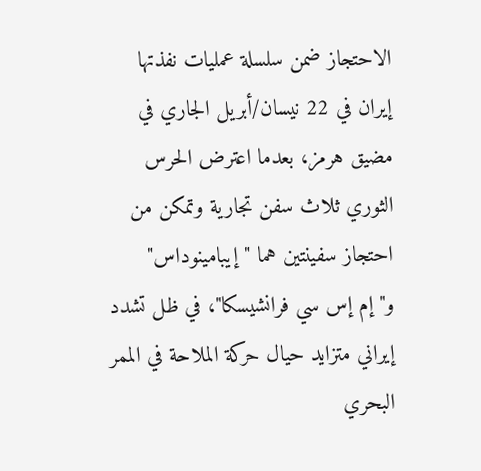الاحتجاز ضمن سلسلة عمليات نفذتها إيران في 22 نيسان/أبريل الجاري في مضيق هرمز، بعدما اعترض الحرس الثوري ثلاث سفن تجارية وتمكن من احتجاز سفينتين هما "إيبامينوداس" و"إم إس سي فرانشيسكا"، في ظل تشدد إيراني متزايد حيال حركة الملاحة في الممر البحري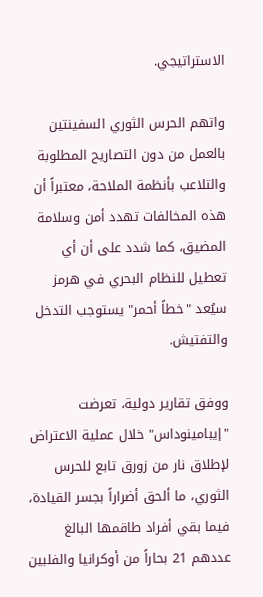الاستراتيجي.

واتهم الحرس الثوري السفينتين بالعمل من دون التصاريح المطلوبة والتلاعب بأنظمة الملاحة، معتبراً أن هذه المخالفات تهدد أمن وسلامة المضيق، كما شدد على أن أي تعطيل للنظام البحري في هرمز سيُعد "خطاً أحمر" يستوجب التدخل والتفتيش.

ووفق تقارير دولية، تعرضت "إيبامينوداس" خلال عملية الاعتراض لإطلاق نار من زورق تابع للحرس الثوري، ما ألحق أضراراً بجسر القيادة، فيما بقي أفراد طاقمها البالغ عددهم 21 بحاراً من أوكرانيا والفلبين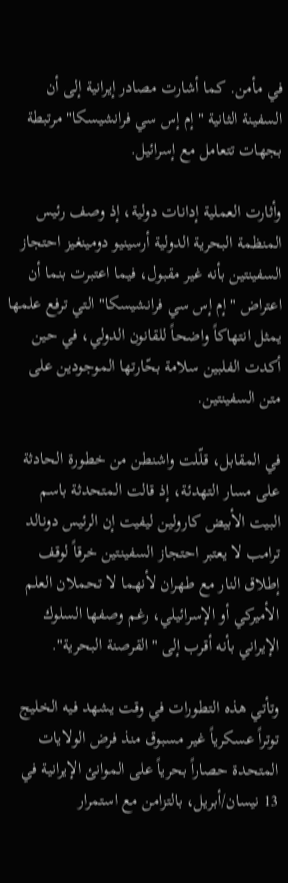في مأمن. كما أشارت مصادر إيرانية إلى أن السفينة الثانية "إم إس سي فرانشيسكا" مرتبطة بجهات تتعامل مع إسرائيل.

وأثارت العملية إدانات دولية، إذ وصف رئيس المنظمة البحرية الدولية أرسينيو دومينغيز احتجاز السفينتين بأنه غير مقبول، فيما اعتبرت بنما أن اعتراض "إم إس سي فرانشيسكا" التي ترفع علمها يمثل انتهاكاً واضحاً للقانون الدولي، في حين أكدت الفلبين سلامة بحّارتها الموجودين على متن السفينتين.

في المقابل، قلّلت واشنطن من خطورة الحادثة على مسار التهدئة، إذ قالت المتحدثة باسم البيت الأبيض كارولين ليفيت إن الرئيس دونالد ترامب لا يعتبر احتجاز السفينتين خرقاً لوقف إطلاق النار مع طهران لأنهما لا تحملان العلم الأميركي أو الإسرائيلي، رغم وصفها السلوك الإيراني بأنه أقرب إلى "القرصنة البحرية".

وتأتي هذه التطورات في وقت يشهد فيه الخليج توتراً عسكرياً غير مسبوق منذ فرض الولايات المتحدة حصاراً بحرياً على الموانئ الإيرانية في 13 نيسان/أبريل، بالتزامن مع استمرار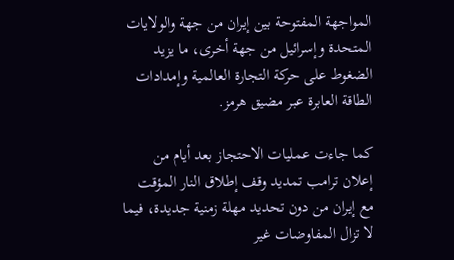المواجهة المفتوحة بين إيران من جهة والولايات المتحدة وإسرائيل من جهة أخرى، ما يزيد الضغوط على حركة التجارة العالمية وإمدادات الطاقة العابرة عبر مضيق هرمز.

كما جاءت عمليات الاحتجاز بعد أيام من إعلان ترامب تمديد وقف إطلاق النار المؤقت مع إيران من دون تحديد مهلة زمنية جديدة، فيما لا تزال المفاوضات غير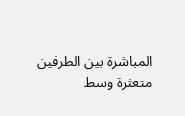المباشرة بين الطرفين متعثرة وسط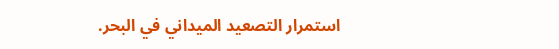استمرار التصعيد الميداني في البحر.